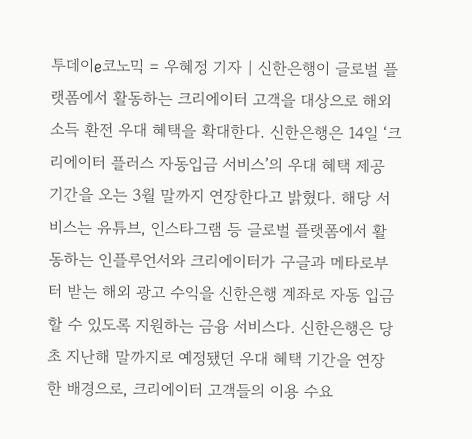투데이e코노믹 = 우혜정 기자 | 신한은행이 글로벌 플랫폼에서 활동하는 크리에이터 고객을 대상으로 해외소득 환전 우대 혜택을 확대한다. 신한은행은 14일 ‘크리에이터 플러스 자동입금 서비스’의 우대 혜택 제공 기간을 오는 3월 말까지 연장한다고 밝혔다. 해당 서비스는 유튜브, 인스타그램 등 글로벌 플랫폼에서 활동하는 인플루언서와 크리에이터가 구글과 메타로부터 받는 해외 광고 수익을 신한은행 계좌로 자동 입금할 수 있도록 지원하는 금융 서비스다. 신한은행은 당초 지난해 말까지로 예정됐던 우대 혜택 기간을 연장한 배경으로, 크리에이터 고객들의 이용 수요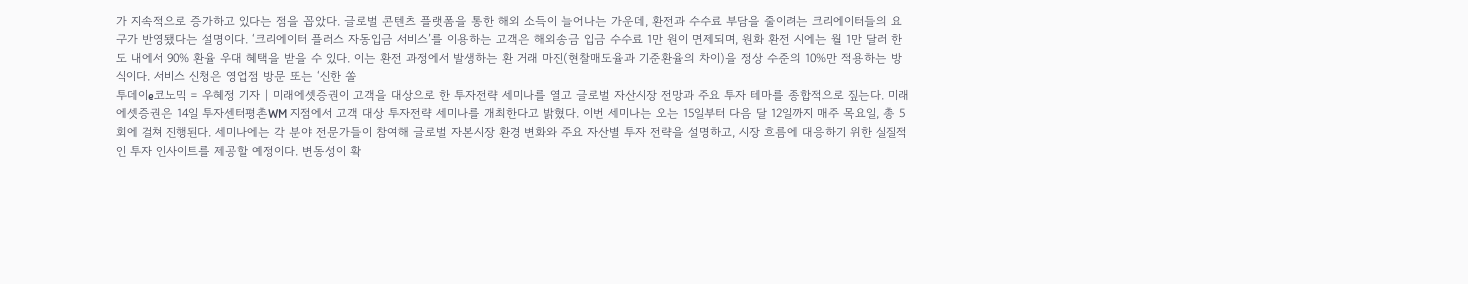가 지속적으로 증가하고 있다는 점을 꼽았다. 글로벌 콘텐츠 플랫폼을 통한 해외 소득이 늘어나는 가운데, 환전과 수수료 부담을 줄이려는 크리에이터들의 요구가 반영됐다는 설명이다. ‘크리에이터 플러스 자동입금 서비스’를 이용하는 고객은 해외송금 입금 수수료 1만 원이 면제되며, 원화 환전 시에는 월 1만 달러 한도 내에서 90% 환율 우대 혜택을 받을 수 있다. 이는 환전 과정에서 발생하는 환 거래 마진(현찰매도율과 기준환율의 차이)을 정상 수준의 10%만 적용하는 방식이다. 서비스 신청은 영업점 방문 또는 ‘신한 쏠
투데이e코노믹 = 우혜정 기자 | 미래에셋증권이 고객을 대상으로 한 투자전략 세미나를 열고 글로벌 자산시장 전망과 주요 투자 테마를 종합적으로 짚는다. 미래에셋증권은 14일 투자센터평촌WM 지점에서 고객 대상 투자전략 세미나를 개최한다고 밝혔다. 이번 세미나는 오는 15일부터 다음 달 12일까지 매주 목요일, 총 5회에 걸쳐 진행된다. 세미나에는 각 분야 전문가들이 참여해 글로벌 자본시장 환경 변화와 주요 자산별 투자 전략을 설명하고, 시장 흐름에 대응하기 위한 실질적인 투자 인사이트를 제공할 예정이다. 변동성이 확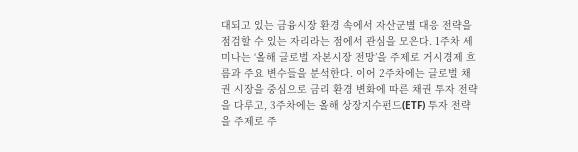대되고 있는 금융시장 환경 속에서 자산군별 대응 전략을 점검할 수 있는 자리라는 점에서 관심을 모은다. 1주차 세미나는 ‘올해 글로벌 자본시장 전망’을 주제로 거시경제 흐름과 주요 변수들을 분석한다. 이어 2주차에는 글로벌 채권 시장을 중심으로 금리 환경 변화에 따른 채권 투자 전략을 다루고, 3주차에는 올해 상장지수펀드(ETF) 투자 전략을 주제로 주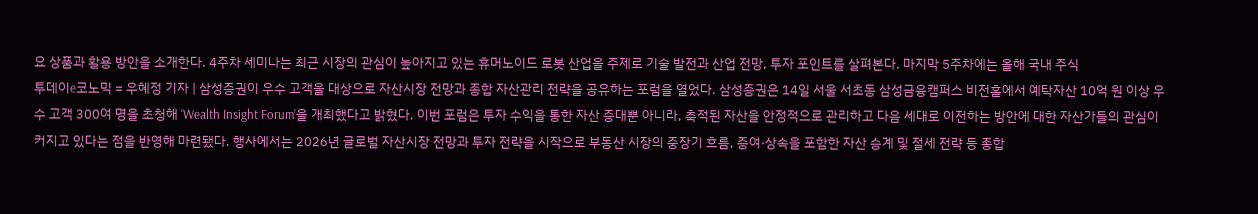요 상품과 활용 방안을 소개한다. 4주차 세미나는 최근 시장의 관심이 높아지고 있는 휴머노이드 로봇 산업을 주제로 기술 발전과 산업 전망, 투자 포인트를 살펴본다. 마지막 5주차에는 올해 국내 주식
투데이e코노믹 = 우혜정 기자 | 삼성증권이 우수 고객을 대상으로 자산시장 전망과 종합 자산관리 전략을 공유하는 포럼을 열었다. 삼성증권은 14일 서울 서초동 삼성금융캠퍼스 비전홀에서 예탁자산 10억 원 이상 우수 고객 300여 명을 초청해 ‘Wealth Insight Forum’을 개최했다고 밝혔다. 이번 포럼은 투자 수익을 통한 자산 증대뿐 아니라, 축적된 자산을 안정적으로 관리하고 다음 세대로 이전하는 방안에 대한 자산가들의 관심이 커지고 있다는 점을 반영해 마련됐다. 행사에서는 2026년 글로벌 자산시장 전망과 투자 전략을 시작으로 부동산 시장의 중장기 흐름, 증여·상속을 포함한 자산 승계 및 절세 전략 등 종합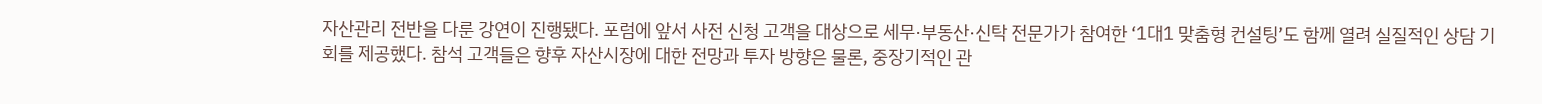자산관리 전반을 다룬 강연이 진행됐다. 포럼에 앞서 사전 신청 고객을 대상으로 세무·부동산·신탁 전문가가 참여한 ‘1대1 맞춤형 컨설팅’도 함께 열려 실질적인 상담 기회를 제공했다. 참석 고객들은 향후 자산시장에 대한 전망과 투자 방향은 물론, 중장기적인 관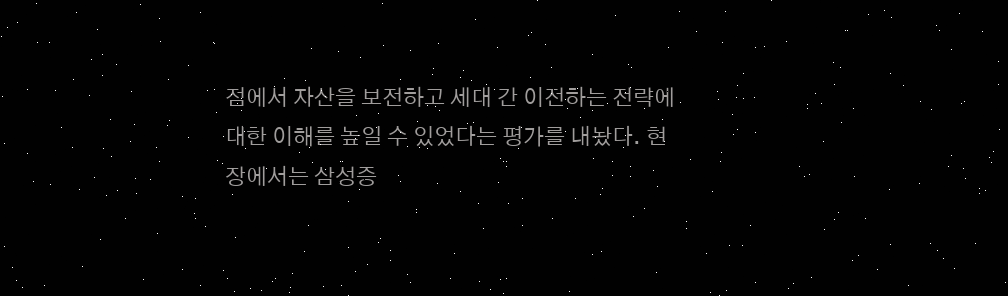점에서 자산을 보전하고 세대 간 이전하는 전략에 대한 이해를 높일 수 있었다는 평가를 내놨다. 현장에서는 삼성증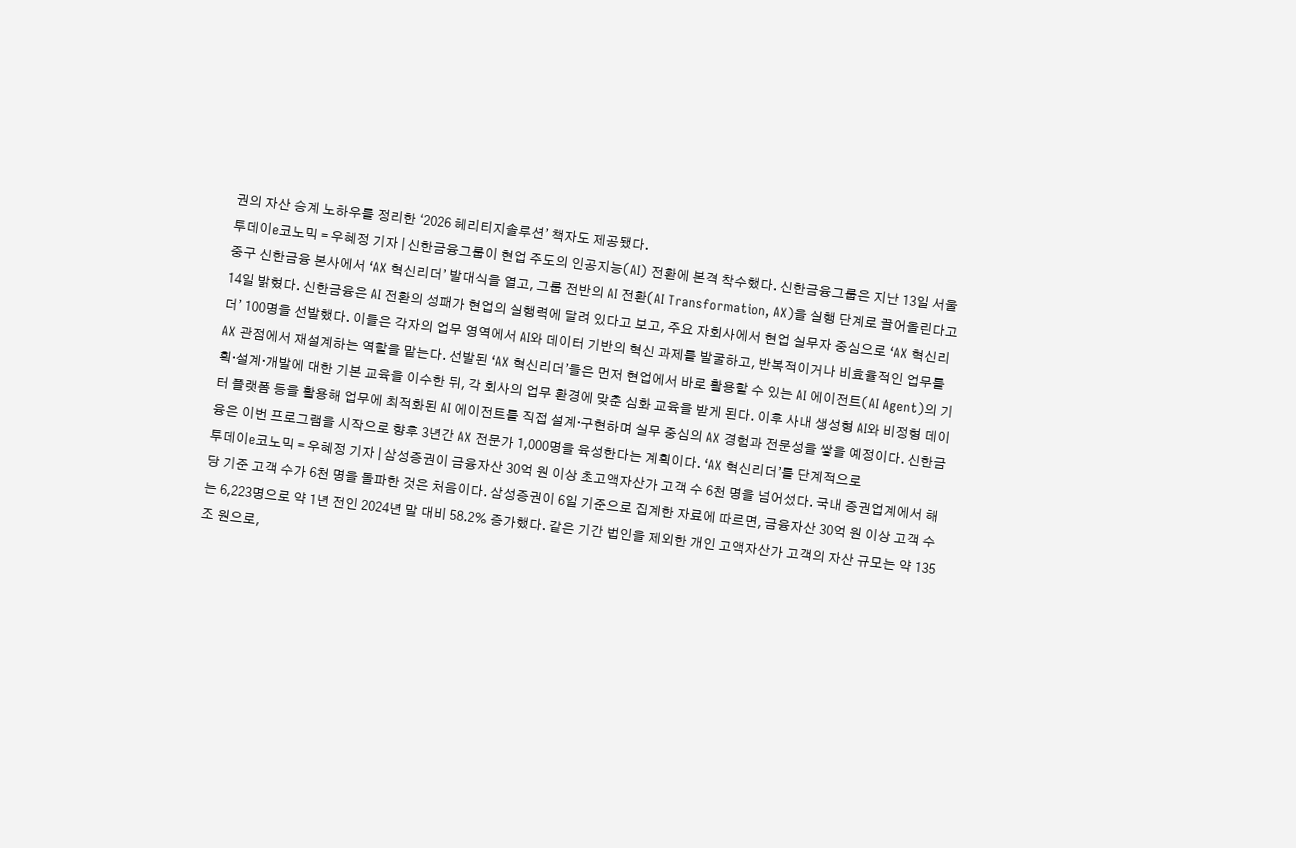권의 자산 승계 노하우를 정리한 ‘2026 헤리티지솔루션’ 책자도 제공됐다.
투데이e코노믹 = 우혜정 기자 | 신한금융그룹이 현업 주도의 인공지능(AI) 전환에 본격 착수했다. 신한금융그룹은 지난 13일 서울 중구 신한금융 본사에서 ‘AX 혁신리더’ 발대식을 열고, 그룹 전반의 AI 전환(AI Transformation, AX)을 실행 단계로 끌어올린다고 14일 밝혔다. 신한금융은 AI 전환의 성패가 현업의 실행력에 달려 있다고 보고, 주요 자회사에서 현업 실무자 중심으로 ‘AX 혁신리더’ 100명을 선발했다. 이들은 각자의 업무 영역에서 AI와 데이터 기반의 혁신 과제를 발굴하고, 반복적이거나 비효율적인 업무를 AX 관점에서 재설계하는 역할을 맡는다. 선발된 ‘AX 혁신리더’들은 먼저 현업에서 바로 활용할 수 있는 AI 에이전트(AI Agent)의 기획·설계·개발에 대한 기본 교육을 이수한 뒤, 각 회사의 업무 환경에 맞춘 심화 교육을 받게 된다. 이후 사내 생성형 AI와 비정형 데이터 플랫폼 등을 활용해 업무에 최적화된 AI 에이전트를 직접 설계·구현하며 실무 중심의 AX 경험과 전문성을 쌓을 예정이다. 신한금융은 이번 프로그램을 시작으로 향후 3년간 AX 전문가 1,000명을 육성한다는 계획이다. ‘AX 혁신리더’를 단계적으로
투데이e코노믹 = 우혜정 기자 | 삼성증권이 금융자산 30억 원 이상 초고액자산가 고객 수 6천 명을 넘어섰다. 국내 증권업계에서 해당 기준 고객 수가 6천 명을 돌파한 것은 처음이다. 삼성증권이 6일 기준으로 집계한 자료에 따르면, 금융자산 30억 원 이상 고객 수는 6,223명으로 약 1년 전인 2024년 말 대비 58.2% 증가했다. 같은 기간 법인을 제외한 개인 고액자산가 고객의 자산 규모는 약 135조 원으로,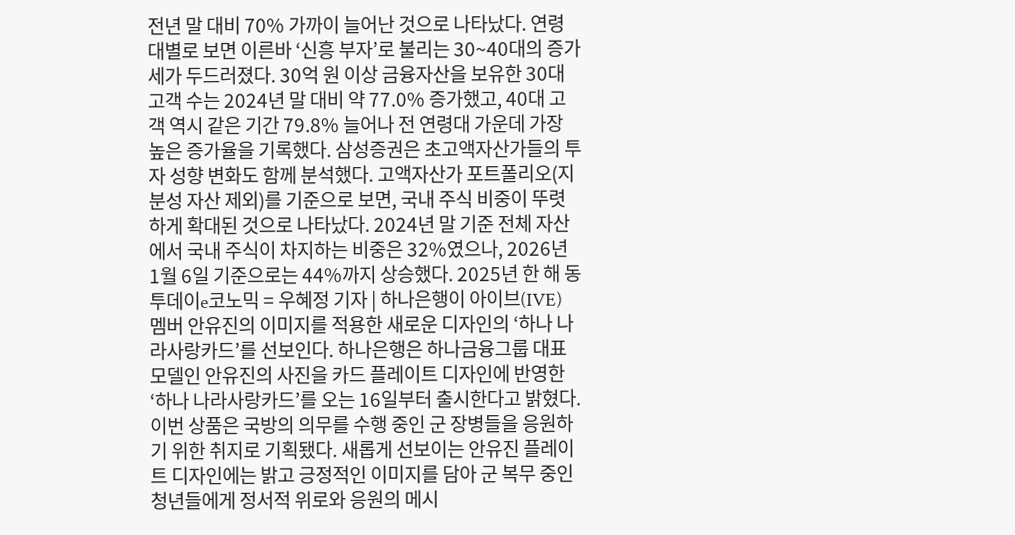전년 말 대비 70% 가까이 늘어난 것으로 나타났다. 연령대별로 보면 이른바 ‘신흥 부자’로 불리는 30~40대의 증가세가 두드러졌다. 30억 원 이상 금융자산을 보유한 30대 고객 수는 2024년 말 대비 약 77.0% 증가했고, 40대 고객 역시 같은 기간 79.8% 늘어나 전 연령대 가운데 가장 높은 증가율을 기록했다. 삼성증권은 초고액자산가들의 투자 성향 변화도 함께 분석했다. 고액자산가 포트폴리오(지분성 자산 제외)를 기준으로 보면, 국내 주식 비중이 뚜렷하게 확대된 것으로 나타났다. 2024년 말 기준 전체 자산에서 국내 주식이 차지하는 비중은 32%였으나, 2026년 1월 6일 기준으로는 44%까지 상승했다. 2025년 한 해 동
투데이e코노믹 = 우혜정 기자 | 하나은행이 아이브(IVE) 멤버 안유진의 이미지를 적용한 새로운 디자인의 ‘하나 나라사랑카드’를 선보인다. 하나은행은 하나금융그룹 대표 모델인 안유진의 사진을 카드 플레이트 디자인에 반영한 ‘하나 나라사랑카드’를 오는 16일부터 출시한다고 밝혔다. 이번 상품은 국방의 의무를 수행 중인 군 장병들을 응원하기 위한 취지로 기획됐다. 새롭게 선보이는 안유진 플레이트 디자인에는 밝고 긍정적인 이미지를 담아 군 복무 중인 청년들에게 정서적 위로와 응원의 메시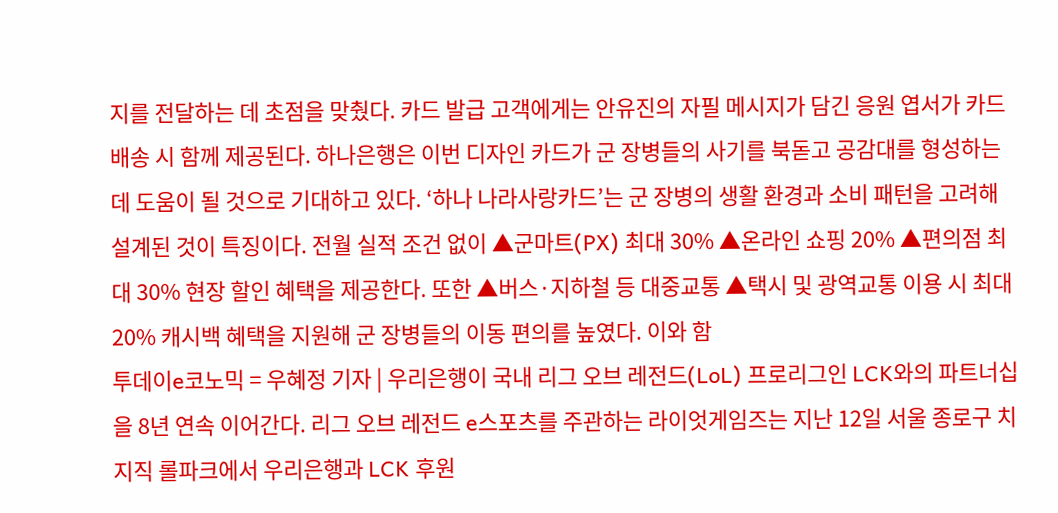지를 전달하는 데 초점을 맞췄다. 카드 발급 고객에게는 안유진의 자필 메시지가 담긴 응원 엽서가 카드 배송 시 함께 제공된다. 하나은행은 이번 디자인 카드가 군 장병들의 사기를 북돋고 공감대를 형성하는 데 도움이 될 것으로 기대하고 있다. ‘하나 나라사랑카드’는 군 장병의 생활 환경과 소비 패턴을 고려해 설계된 것이 특징이다. 전월 실적 조건 없이 ▲군마트(PX) 최대 30% ▲온라인 쇼핑 20% ▲편의점 최대 30% 현장 할인 혜택을 제공한다. 또한 ▲버스·지하철 등 대중교통 ▲택시 및 광역교통 이용 시 최대 20% 캐시백 혜택을 지원해 군 장병들의 이동 편의를 높였다. 이와 함
투데이e코노믹 = 우혜정 기자 | 우리은행이 국내 리그 오브 레전드(LoL) 프로리그인 LCK와의 파트너십을 8년 연속 이어간다. 리그 오브 레전드 e스포츠를 주관하는 라이엇게임즈는 지난 12일 서울 종로구 치지직 롤파크에서 우리은행과 LCK 후원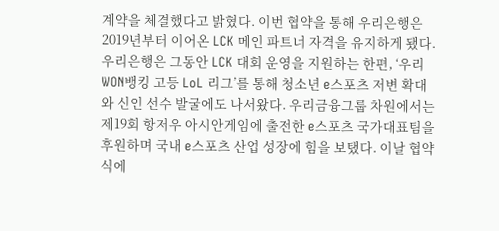계약을 체결했다고 밝혔다. 이번 협약을 통해 우리은행은 2019년부터 이어온 LCK 메인 파트너 자격을 유지하게 됐다. 우리은행은 그동안 LCK 대회 운영을 지원하는 한편, ‘우리WON뱅킹 고등 LoL 리그’를 통해 청소년 e스포츠 저변 확대와 신인 선수 발굴에도 나서왔다. 우리금융그룹 차원에서는 제19회 항저우 아시안게임에 출전한 e스포츠 국가대표팀을 후원하며 국내 e스포츠 산업 성장에 힘을 보탰다. 이날 협약식에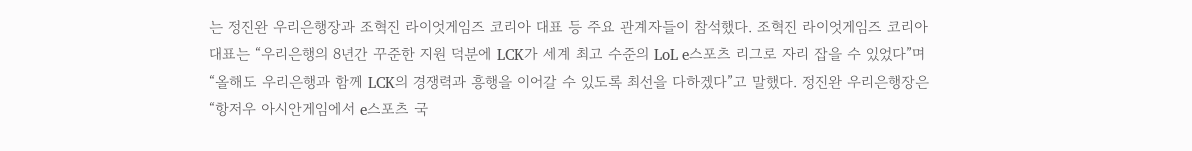는 정진완 우리은행장과 조혁진 라이엇게임즈 코리아 대표 등 주요 관계자들이 참석했다. 조혁진 라이엇게임즈 코리아 대표는 “우리은행의 8년간 꾸준한 지원 덕분에 LCK가 세계 최고 수준의 LoL e스포츠 리그로 자리 잡을 수 있었다”며 “올해도 우리은행과 함께 LCK의 경쟁력과 흥행을 이어갈 수 있도록 최선을 다하겠다”고 말했다. 정진완 우리은행장은 “항저우 아시안게임에서 e스포츠 국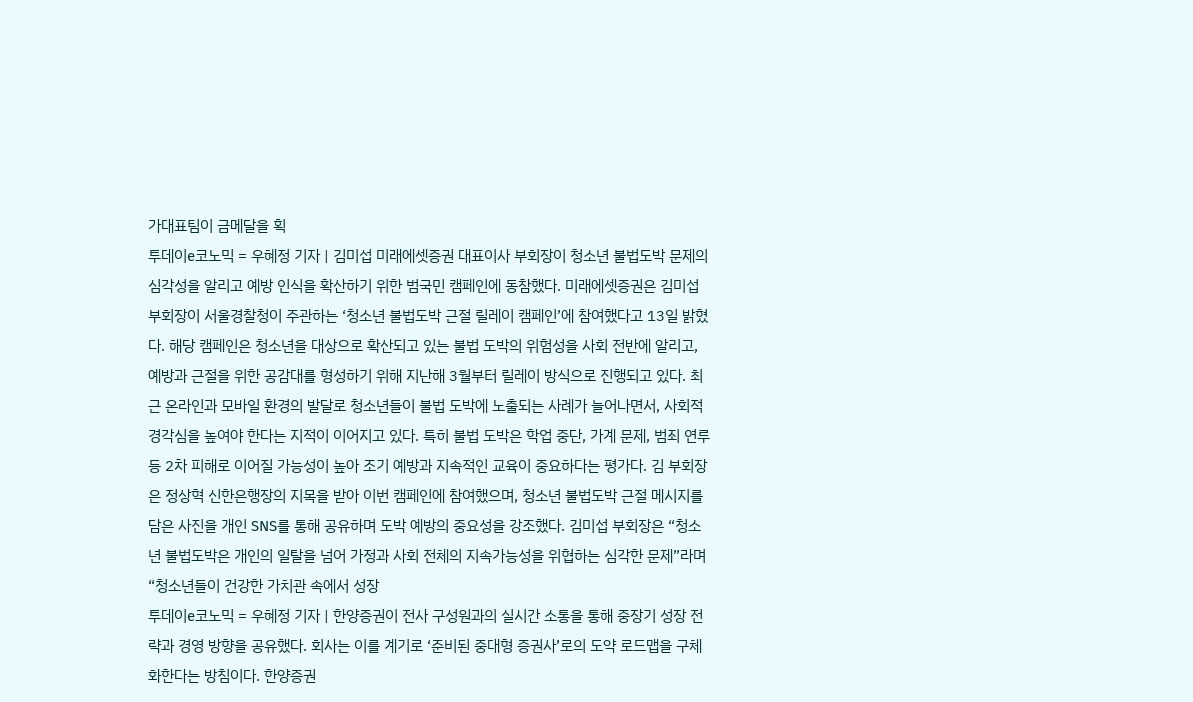가대표팀이 금메달을 획
투데이e코노믹 = 우혜정 기자 | 김미섭 미래에셋증권 대표이사 부회장이 청소년 불법도박 문제의 심각성을 알리고 예방 인식을 확산하기 위한 범국민 캠페인에 동참했다. 미래에셋증권은 김미섭 부회장이 서울경찰청이 주관하는 ‘청소년 불법도박 근절 릴레이 캠페인’에 참여했다고 13일 밝혔다. 해당 캠페인은 청소년을 대상으로 확산되고 있는 불법 도박의 위험성을 사회 전반에 알리고, 예방과 근절을 위한 공감대를 형성하기 위해 지난해 3월부터 릴레이 방식으로 진행되고 있다. 최근 온라인과 모바일 환경의 발달로 청소년들이 불법 도박에 노출되는 사례가 늘어나면서, 사회적 경각심을 높여야 한다는 지적이 이어지고 있다. 특히 불법 도박은 학업 중단, 가계 문제, 범죄 연루 등 2차 피해로 이어질 가능성이 높아 조기 예방과 지속적인 교육이 중요하다는 평가다. 김 부회장은 정상혁 신한은행장의 지목을 받아 이번 캠페인에 참여했으며, 청소년 불법도박 근절 메시지를 담은 사진을 개인 SNS를 통해 공유하며 도박 예방의 중요성을 강조했다. 김미섭 부회장은 “청소년 불법도박은 개인의 일탈을 넘어 가정과 사회 전체의 지속가능성을 위협하는 심각한 문제”라며 “청소년들이 건강한 가치관 속에서 성장
투데이e코노믹 = 우혜정 기자 | 한양증권이 전사 구성원과의 실시간 소통을 통해 중장기 성장 전략과 경영 방향을 공유했다. 회사는 이를 계기로 ‘준비된 중대형 증권사’로의 도약 로드맵을 구체화한다는 방침이다. 한양증권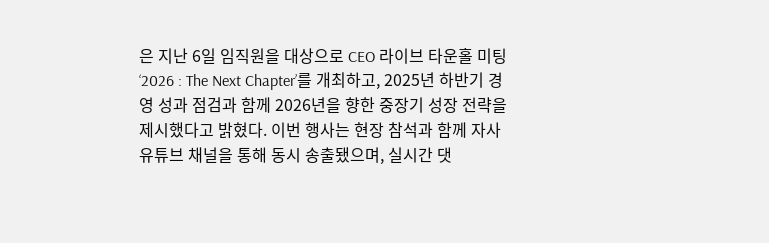은 지난 6일 임직원을 대상으로 CEO 라이브 타운홀 미팅 ‘2026 : The Next Chapter’를 개최하고, 2025년 하반기 경영 성과 점검과 함께 2026년을 향한 중장기 성장 전략을 제시했다고 밝혔다. 이번 행사는 현장 참석과 함께 자사 유튜브 채널을 통해 동시 송출됐으며, 실시간 댓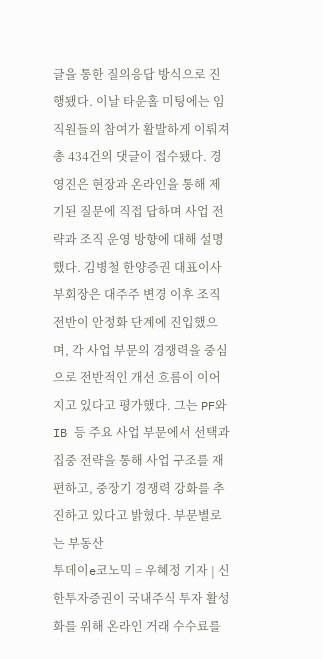글을 통한 질의응답 방식으로 진행됐다. 이날 타운홀 미팅에는 임직원들의 참여가 활발하게 이뤄져 총 434건의 댓글이 접수됐다. 경영진은 현장과 온라인을 통해 제기된 질문에 직접 답하며 사업 전략과 조직 운영 방향에 대해 설명했다. 김병철 한양증권 대표이사 부회장은 대주주 변경 이후 조직 전반이 안정화 단계에 진입했으며, 각 사업 부문의 경쟁력을 중심으로 전반적인 개선 흐름이 이어지고 있다고 평가했다. 그는 PF와 IB 등 주요 사업 부문에서 선택과 집중 전략을 통해 사업 구조를 재편하고, 중장기 경쟁력 강화를 추진하고 있다고 밝혔다. 부문별로는 부동산
투데이e코노믹 = 우혜정 기자 | 신한투자증권이 국내주식 투자 활성화를 위해 온라인 거래 수수료를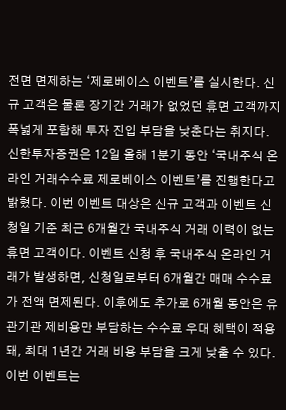전면 면제하는 ‘제로베이스 이벤트’를 실시한다. 신규 고객은 물론 장기간 거래가 없었던 휴면 고객까지 폭넓게 포함해 투자 진입 부담을 낮춘다는 취지다. 신한투자증권은 12일 올해 1분기 동안 ‘국내주식 온라인 거래수수료 제로베이스 이벤트’를 진행한다고 밝혔다. 이번 이벤트 대상은 신규 고객과 이벤트 신청일 기준 최근 6개월간 국내주식 거래 이력이 없는 휴면 고객이다. 이벤트 신청 후 국내주식 온라인 거래가 발생하면, 신청일로부터 6개월간 매매 수수료가 전액 면제된다. 이후에도 추가로 6개월 동안은 유관기관 제비용만 부담하는 수수료 우대 혜택이 적용돼, 최대 1년간 거래 비용 부담을 크게 낮출 수 있다. 이번 이벤트는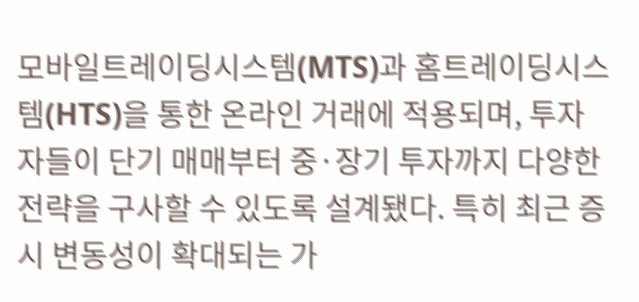모바일트레이딩시스템(MTS)과 홈트레이딩시스템(HTS)을 통한 온라인 거래에 적용되며, 투자자들이 단기 매매부터 중·장기 투자까지 다양한 전략을 구사할 수 있도록 설계됐다. 특히 최근 증시 변동성이 확대되는 가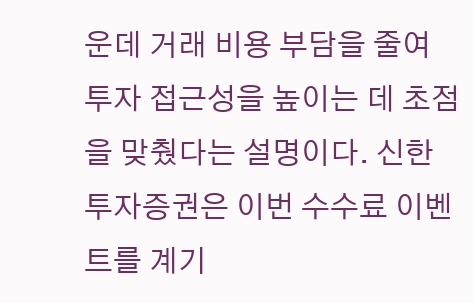운데 거래 비용 부담을 줄여 투자 접근성을 높이는 데 초점을 맞췄다는 설명이다. 신한투자증권은 이번 수수료 이벤트를 계기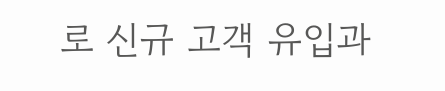로 신규 고객 유입과